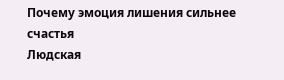Почему эмоция лишения сильнее счастья
Людская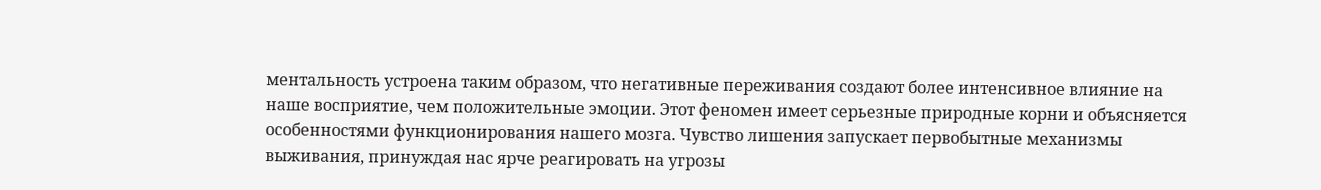ментальность устроена таким образом, что негативные переживания создают более интенсивное влияние на наше восприятие, чем положительные эмоции. Этот феномен имеет серьезные природные корни и объясняется особенностями функционирования нашего мозга. Чувство лишения запускает первобытные механизмы выживания, принуждая нас ярче реагировать на угрозы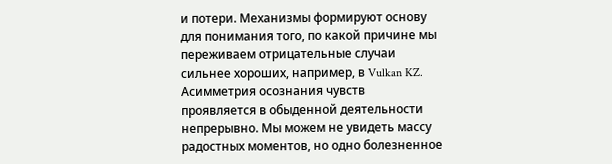и потери. Механизмы формируют основу для понимания того, по какой причине мы переживаем отрицательные случаи сильнее хороших, например, в Vulkan KZ.
Асимметрия осознания чувств проявляется в обыденной деятельности непрерывно. Мы можем не увидеть массу радостных моментов, но одно болезненное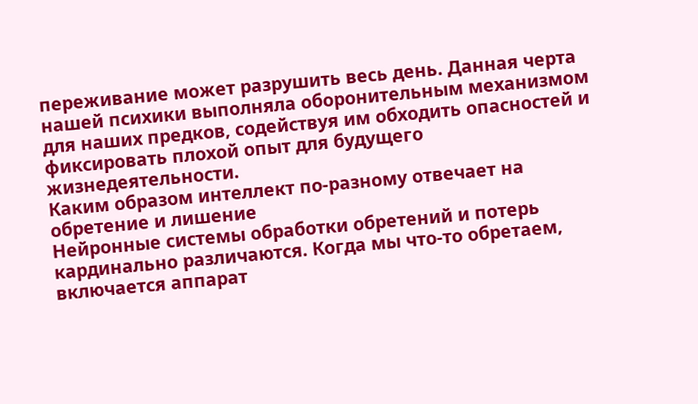переживание может разрушить весь день. Данная черта нашей психики выполняла оборонительным механизмом для наших предков, содействуя им обходить опасностей и фиксировать плохой опыт для будущего жизнедеятельности.
Каким образом интеллект по-разному отвечает на обретение и лишение
Нейронные системы обработки обретений и потерь кардинально различаются. Когда мы что-то обретаем, включается аппарат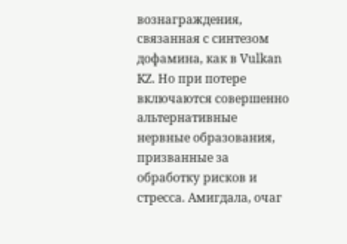вознаграждения, связанная с синтезом дофамина, как в Vulkan KZ. Но при потере включаются совершенно альтернативные нервные образования, призванные за обработку рисков и стресса. Амигдала, очаг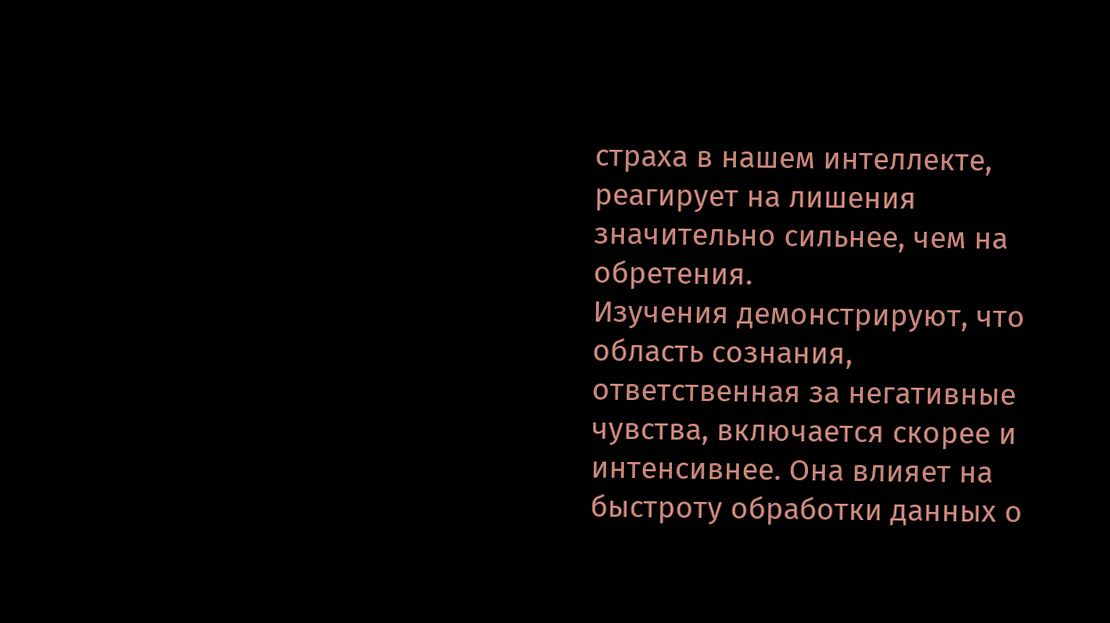страха в нашем интеллекте, реагирует на лишения значительно сильнее, чем на обретения.
Изучения демонстрируют, что область сознания, ответственная за негативные чувства, включается скорее и интенсивнее. Она влияет на быстроту обработки данных о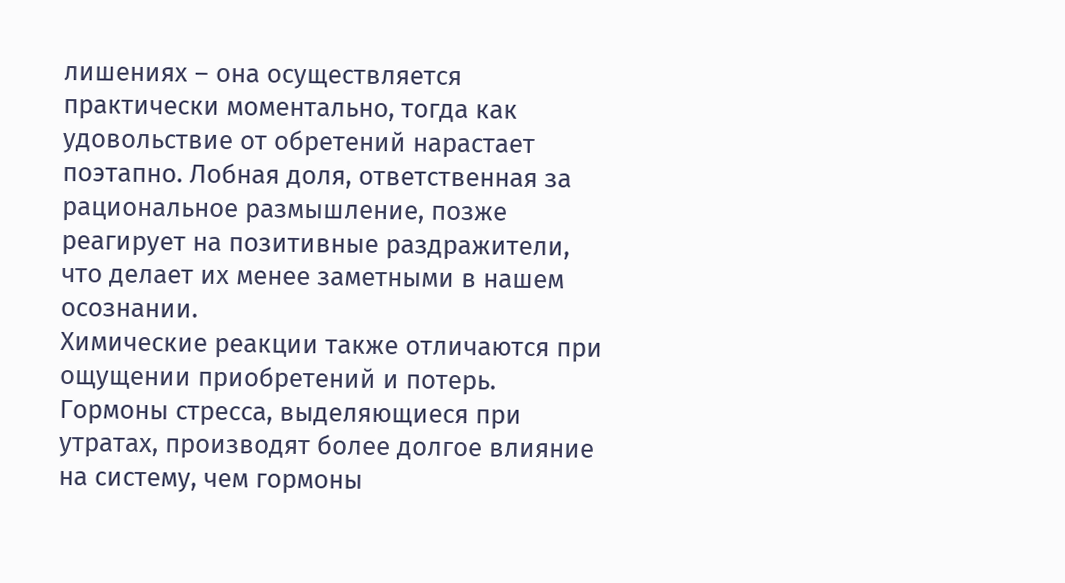лишениях – она осуществляется практически моментально, тогда как удовольствие от обретений нарастает поэтапно. Лобная доля, ответственная за рациональное размышление, позже реагирует на позитивные раздражители, что делает их менее заметными в нашем осознании.
Химические реакции также отличаются при ощущении приобретений и потерь. Гормоны стресса, выделяющиеся при утратах, производят более долгое влияние на систему, чем гормоны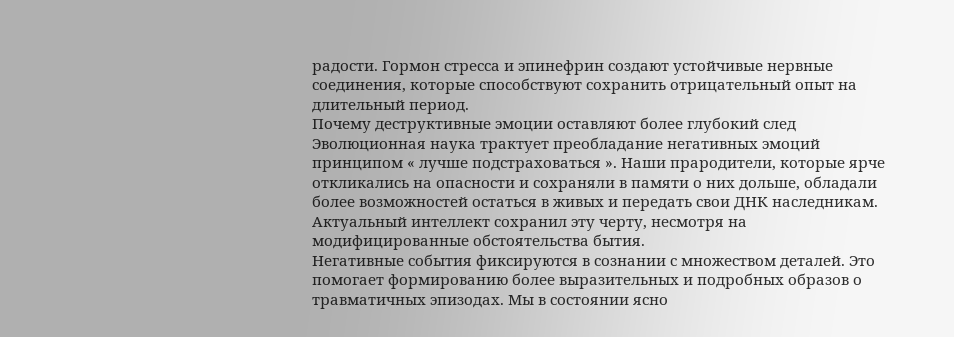радости. Гормон стресса и эпинефрин создают устойчивые нервные соединения, которые способствуют сохранить отрицательный опыт на длительный период.
Почему деструктивные эмоции оставляют более глубокий след
Эволюционная наука трактует преобладание негативных эмоций принципом « лучше подстраховаться ». Наши прародители, которые ярче откликались на опасности и сохраняли в памяти о них дольше, обладали более возможностей остаться в живых и передать свои ДНК наследникам. Актуальный интеллект сохранил эту черту, несмотря на модифицированные обстоятельства бытия.
Негативные события фиксируются в сознании с множеством деталей. Это помогает формированию более выразительных и подробных образов о травматичных эпизодах. Мы в состоянии ясно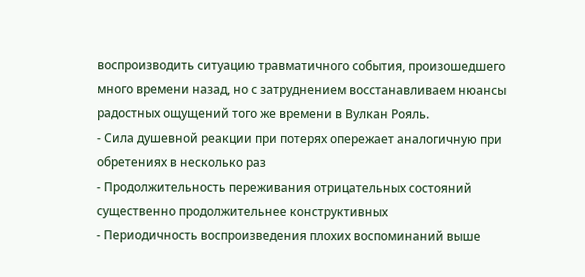воспроизводить ситуацию травматичного события, произошедшего много времени назад, но с затруднением восстанавливаем нюансы радостных ощущений того же времени в Вулкан Рояль.
- Сила душевной реакции при потерях опережает аналогичную при обретениях в несколько раз
- Продолжительность переживания отрицательных состояний существенно продолжительнее конструктивных
- Периодичность воспроизведения плохих воспоминаний выше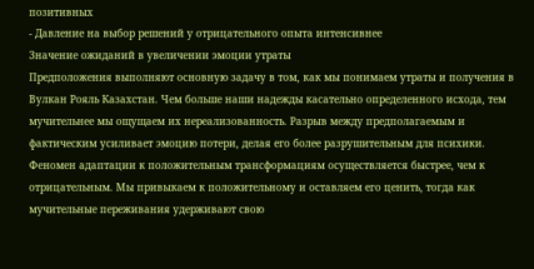позитивных
- Давление на выбор решений у отрицательного опыта интенсивнее
Значение ожиданий в увеличении эмоции утраты
Предположения выполняют основную задачу в том, как мы понимаем утраты и получения в Вулкан Рояль Казахстан. Чем больше наши надежды касательно определенного исхода, тем мучительнее мы ощущаем их нереализованность. Разрыв между предполагаемым и фактическим усиливает эмоцию потери, делая его более разрушительным для психики.
Феномен адаптации к положительным трансформациям осуществляется быстрее, чем к отрицательным. Мы привыкаем к положительному и оставляем его ценить, тогда как мучительные переживания удерживают свою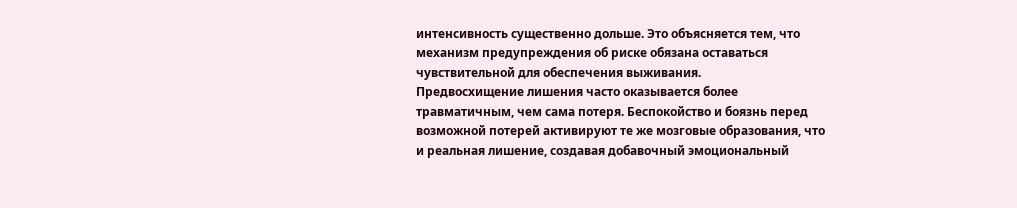интенсивность существенно дольше. Это объясняется тем, что механизм предупреждения об риске обязана оставаться чувствительной для обеспечения выживания.
Предвосхищение лишения часто оказывается более травматичным, чем сама потеря. Беспокойство и боязнь перед возможной потерей активируют те же мозговые образования, что и реальная лишение, создавая добавочный эмоциональный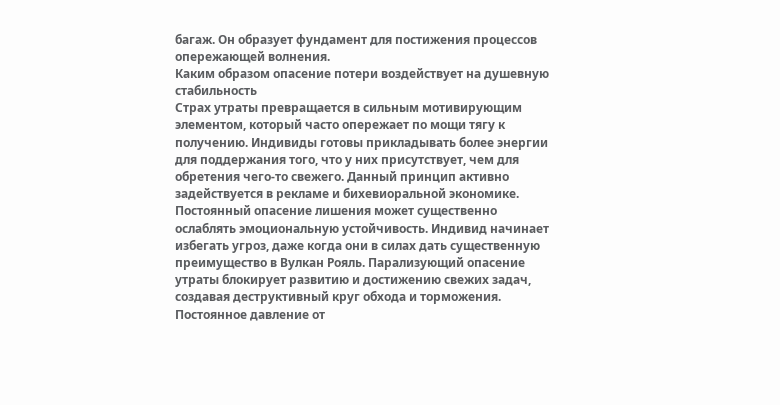багаж. Он образует фундамент для постижения процессов опережающей волнения.
Каким образом опасение потери воздействует на душевную стабильность
Страх утраты превращается в сильным мотивирующим элементом, который часто опережает по мощи тягу к получению. Индивиды готовы прикладывать более энергии для поддержания того, что у них присутствует, чем для обретения чего-то свежего. Данный принцип активно задействуется в рекламе и бихевиоральной экономике.
Постоянный опасение лишения может существенно ослаблять эмоциональную устойчивость. Индивид начинает избегать угроз, даже когда они в силах дать существенную преимущество в Вулкан Рояль. Парализующий опасение утраты блокирует развитию и достижению свежих задач, создавая деструктивный круг обхода и торможения.
Постоянное давление от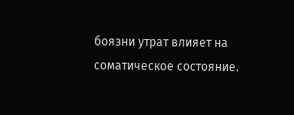боязни утрат влияет на соматическое состояние.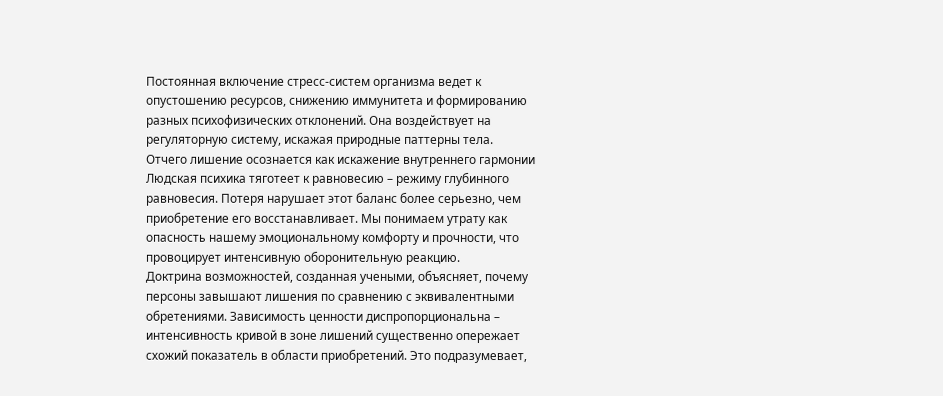Постоянная включение стресс-систем организма ведет к опустошению ресурсов, снижению иммунитета и формированию разных психофизических отклонений. Она воздействует на регуляторную систему, искажая природные паттерны тела.
Отчего лишение осознается как искажение внутреннего гармонии
Людская психика тяготеет к равновесию – режиму глубинного равновесия. Потеря нарушает этот баланс более серьезно, чем приобретение его восстанавливает. Мы понимаем утрату как опасность нашему эмоциональному комфорту и прочности, что провоцирует интенсивную оборонительную реакцию.
Доктрина возможностей, созданная учеными, объясняет, почему персоны завышают лишения по сравнению с эквивалентными обретениями. Зависимость ценности диспропорциональна – интенсивность кривой в зоне лишений существенно опережает схожий показатель в области приобретений. Это подразумевает,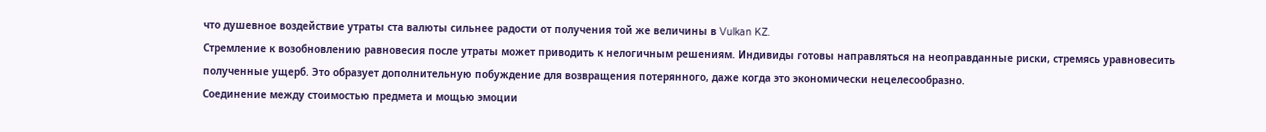что душевное воздействие утраты ста валюты сильнее радости от получения той же величины в Vulkan KZ.
Стремление к возобновлению равновесия после утраты может приводить к нелогичным решениям. Индивиды готовы направляться на неоправданные риски, стремясь уравновесить полученные ущерб. Это образует дополнительную побуждение для возвращения потерянного, даже когда это экономически нецелесообразно.
Соединение между стоимостью предмета и мощью эмоции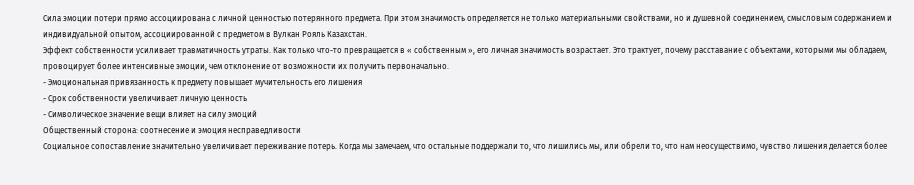Сила эмоции потери прямо ассоциирована с личной ценностью потерянного предмета. При этом значимость определяется не только материальными свойствами, но и душевной соединением, смысловым содержанием и индивидуальной опытом, ассоциированной с предметом в Вулкан Рояль Казахстан.
Эффект собственности усиливает травматичность утраты. Как только что-то превращается в « собственным », его личная значимость возрастает. Это трактует, почему расставание с объектами, которыми мы обладаем, провоцирует более интенсивные эмоции, чем отклонение от возможности их получить первоначально.
- Эмоциональная привязанность к предмету повышает мучительность его лишения
- Срок собственности увеличивает личную ценность
- Символическое значение вещи влияет на силу эмоций
Общественный сторона: соотнесение и эмоция несправедливости
Социальное сопоставление значительно увеличивает переживание потерь. Когда мы замечаем, что остальные поддержали то, что лишились мы, или обрели то, что нам неосуществимо, чувство лишения делается более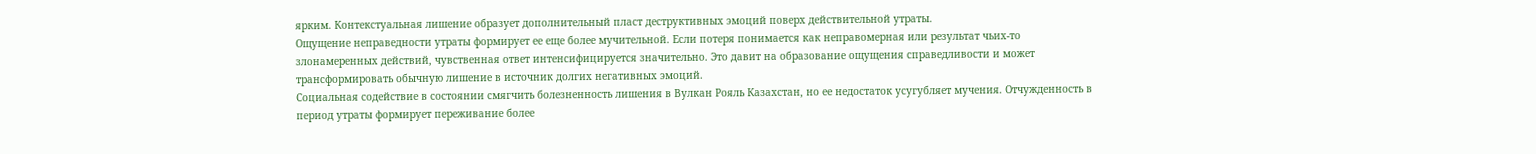ярким. Контекстуальная лишение образует дополнительный пласт деструктивных эмоций поверх действительной утраты.
Ощущение неправедности утраты формирует ее еще более мучительной. Если потеря понимается как неправомерная или результат чьих-то злонамеренных действий, чувственная ответ интенсифицируется значительно. Это давит на образование ощущения справедливости и может трансформировать обычную лишение в источник долгих негативных эмоций.
Социальная содействие в состоянии смягчить болезненность лишения в Вулкан Рояль Казахстан, но ее недостаток усугубляет мучения. Отчужденность в период утраты формирует переживание более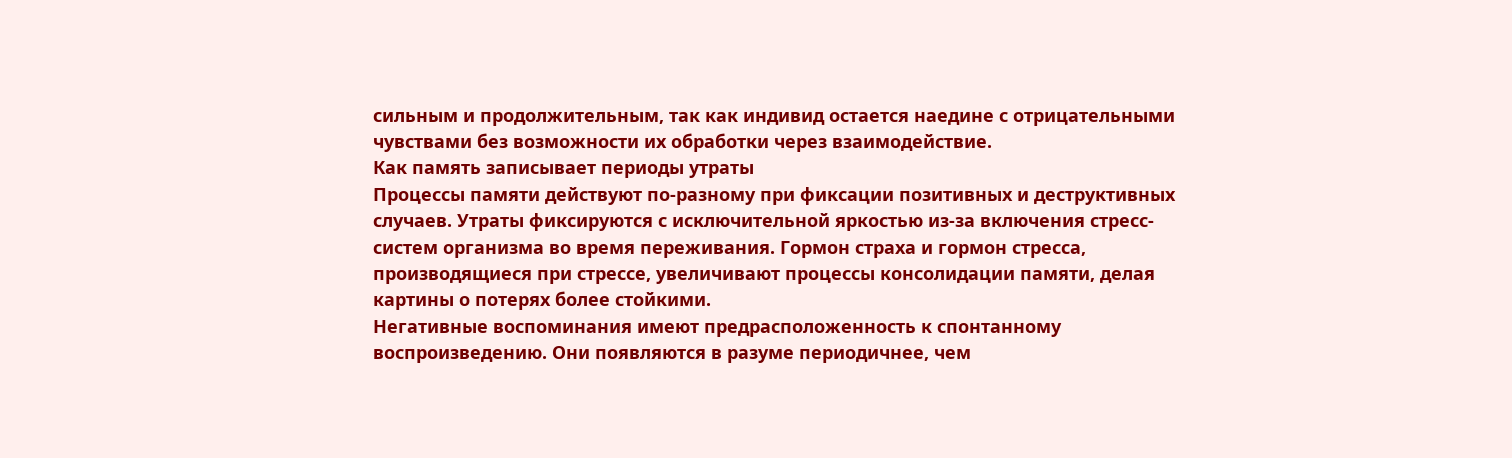сильным и продолжительным, так как индивид остается наедине с отрицательными чувствами без возможности их обработки через взаимодействие.
Как память записывает периоды утраты
Процессы памяти действуют по-разному при фиксации позитивных и деструктивных случаев. Утраты фиксируются с исключительной яркостью из-за включения стресс-систем организма во время переживания. Гормон страха и гормон стресса, производящиеся при стрессе, увеличивают процессы консолидации памяти, делая картины о потерях более стойкими.
Негативные воспоминания имеют предрасположенность к спонтанному воспроизведению. Они появляются в разуме периодичнее, чем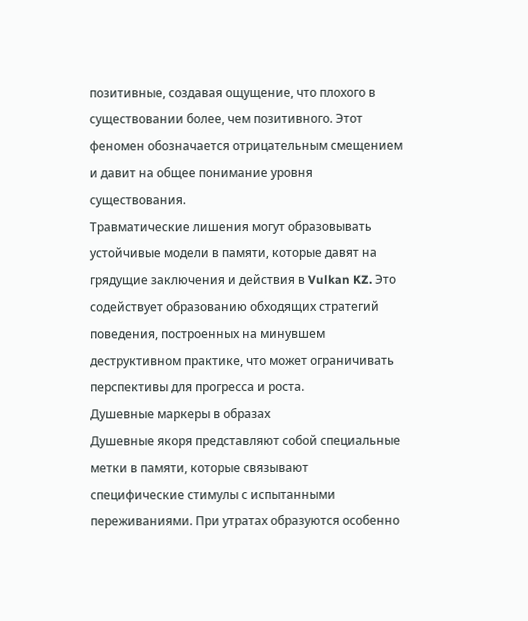позитивные, создавая ощущение, что плохого в существовании более, чем позитивного. Этот феномен обозначается отрицательным смещением и давит на общее понимание уровня существования.
Травматические лишения могут образовывать устойчивые модели в памяти, которые давят на грядущие заключения и действия в Vulkan KZ. Это содействует образованию обходящих стратегий поведения, построенных на минувшем деструктивном практике, что может ограничивать перспективы для прогресса и роста.
Душевные маркеры в образах
Душевные якоря представляют собой специальные метки в памяти, которые связывают специфические стимулы с испытанными переживаниями. При утратах образуются особенно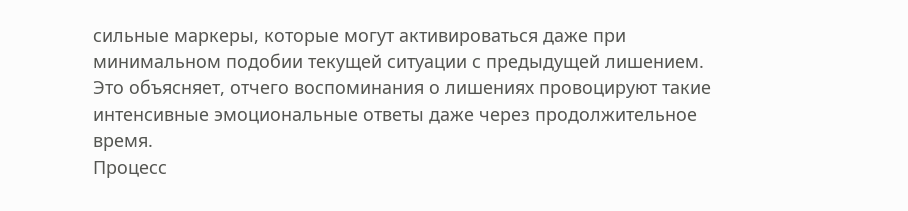сильные маркеры, которые могут активироваться даже при минимальном подобии текущей ситуации с предыдущей лишением. Это объясняет, отчего воспоминания о лишениях провоцируют такие интенсивные эмоциональные ответы даже через продолжительное время.
Процесс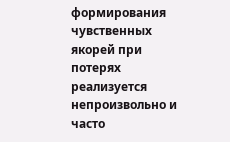формирования чувственных якорей при потерях реализуется непроизвольно и часто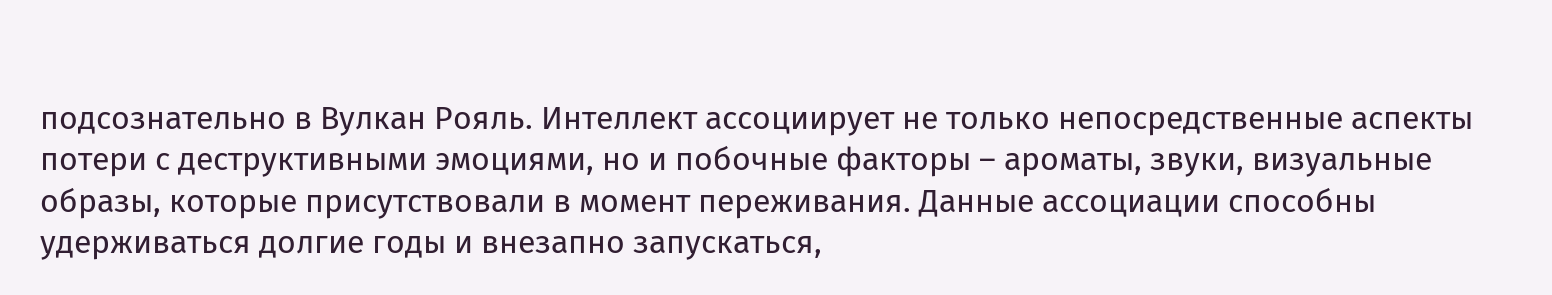подсознательно в Вулкан Рояль. Интеллект ассоциирует не только непосредственные аспекты потери с деструктивными эмоциями, но и побочные факторы – ароматы, звуки, визуальные образы, которые присутствовали в момент переживания. Данные ассоциации способны удерживаться долгие годы и внезапно запускаться,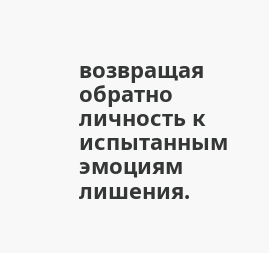возвращая обратно личность к испытанным эмоциям лишения.